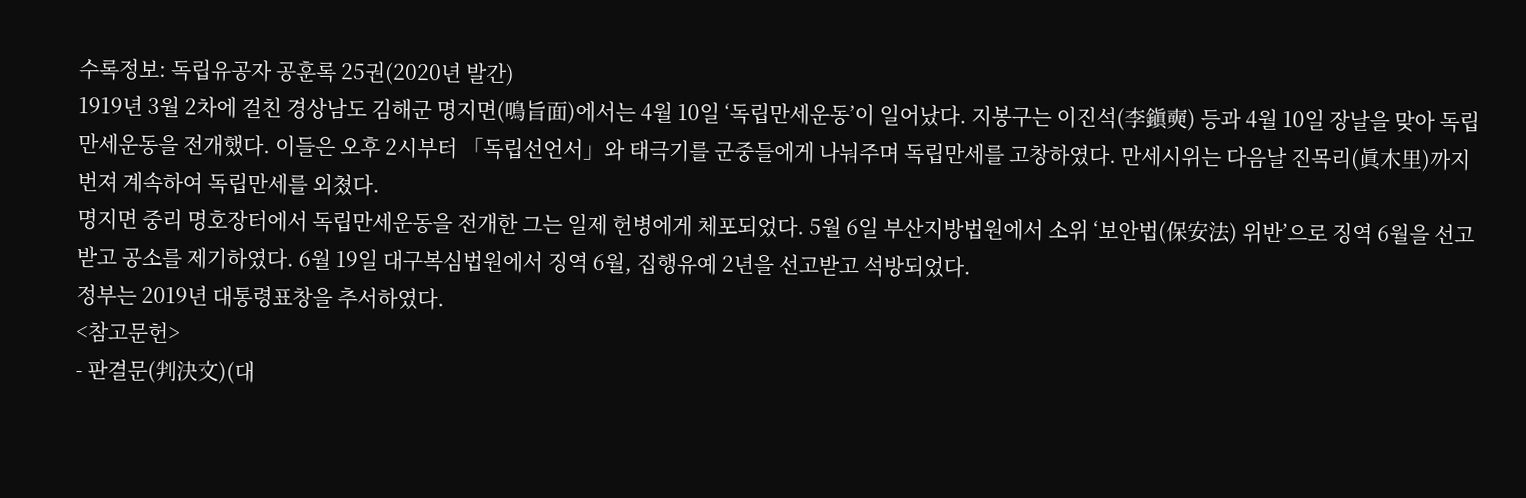수록정보: 독립유공자 공훈록 25권(2020년 발간)
1919년 3월 2차에 걸친 경상남도 김해군 명지면(鳴旨面)에서는 4월 10일 ‘독립만세운동’이 일어났다. 지봉구는 이진석(李鎭奭) 등과 4월 10일 장날을 맞아 독립만세운동을 전개했다. 이들은 오후 2시부터 「독립선언서」와 태극기를 군중들에게 나눠주며 독립만세를 고창하였다. 만세시위는 다음날 진목리(眞木里)까지 번져 계속하여 독립만세를 외쳤다.
명지면 중리 명호장터에서 독립만세운동을 전개한 그는 일제 헌병에게 체포되었다. 5월 6일 부산지방법원에서 소위 ‘보안법(保安法) 위반’으로 징역 6월을 선고받고 공소를 제기하였다. 6월 19일 대구복심법원에서 징역 6월, 집행유예 2년을 선고받고 석방되었다.
정부는 2019년 대통령표창을 추서하였다.
<참고문헌>
- 판결문(判決文)(대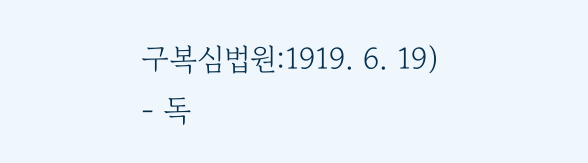구복심법원:1919. 6. 19)
- 독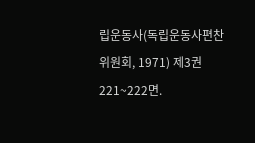립운동사(독립운동사편찬위원회, 1971) 제3권 221~222면.